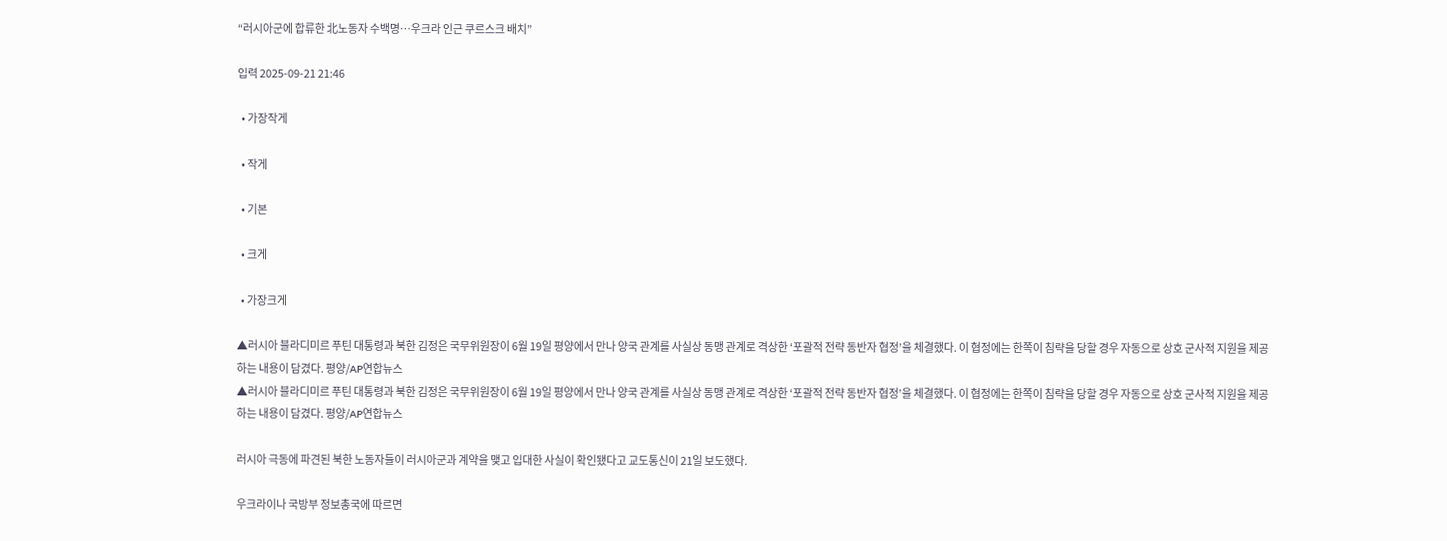“러시아군에 합류한 北노동자 수백명…우크라 인근 쿠르스크 배치”

입력 2025-09-21 21:46

  • 가장작게

  • 작게

  • 기본

  • 크게

  • 가장크게

▲러시아 블라디미르 푸틴 대통령과 북한 김정은 국무위원장이 6월 19일 평양에서 만나 양국 관계를 사실상 동맹 관계로 격상한 ‘포괄적 전략 동반자 협정’을 체결했다. 이 협정에는 한쪽이 침략을 당할 경우 자동으로 상호 군사적 지원을 제공하는 내용이 담겼다. 평양/AP연합뉴스
▲러시아 블라디미르 푸틴 대통령과 북한 김정은 국무위원장이 6월 19일 평양에서 만나 양국 관계를 사실상 동맹 관계로 격상한 ‘포괄적 전략 동반자 협정’을 체결했다. 이 협정에는 한쪽이 침략을 당할 경우 자동으로 상호 군사적 지원을 제공하는 내용이 담겼다. 평양/AP연합뉴스

러시아 극동에 파견된 북한 노동자들이 러시아군과 계약을 맺고 입대한 사실이 확인됐다고 교도통신이 21일 보도했다.

우크라이나 국방부 정보총국에 따르면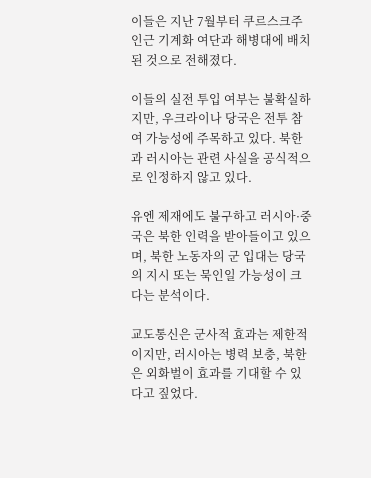이들은 지난 7월부터 쿠르스크주 인근 기계화 여단과 해병대에 배치된 것으로 전해졌다.

이들의 실전 투입 여부는 불확실하지만, 우크라이나 당국은 전투 참여 가능성에 주목하고 있다. 북한과 러시아는 관련 사실을 공식적으로 인정하지 않고 있다.

유엔 제재에도 불구하고 러시아·중국은 북한 인력을 받아들이고 있으며, 북한 노동자의 군 입대는 당국의 지시 또는 묵인일 가능성이 크다는 분석이다.

교도통신은 군사적 효과는 제한적이지만, 러시아는 병력 보충, 북한은 외화벌이 효과를 기대할 수 있다고 짚었다.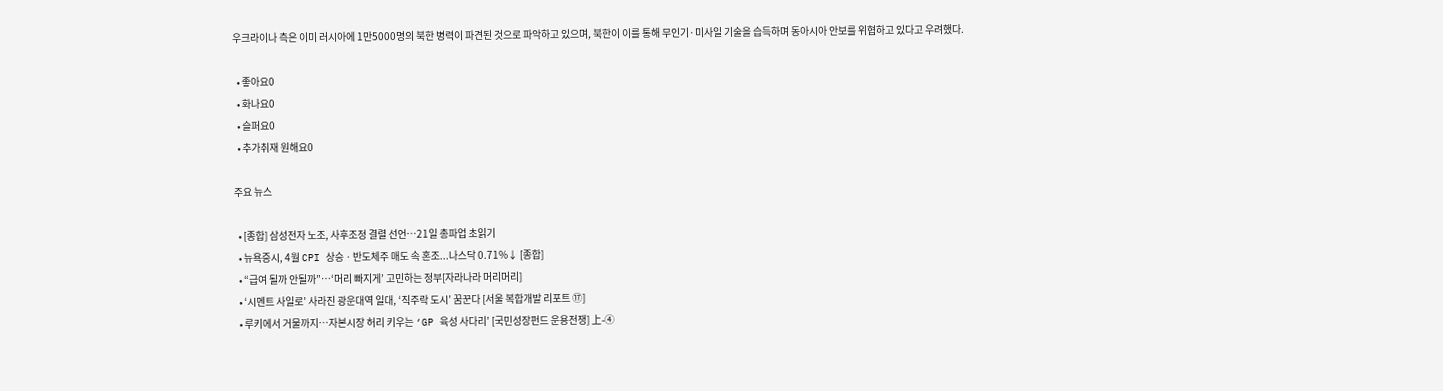우크라이나 측은 이미 러시아에 1만5000명의 북한 병력이 파견된 것으로 파악하고 있으며, 북한이 이를 통해 무인기·미사일 기술을 습득하며 동아시아 안보를 위협하고 있다고 우려했다.

  • 좋아요0
  • 화나요0
  • 슬퍼요0
  • 추가취재 원해요0

주요 뉴스

  • [종합] 삼성전자 노조, 사후조정 결렬 선언…21일 총파업 초읽기
  • 뉴욕증시, 4월 CPI 상승ㆍ반도체주 매도 속 혼조...나스닥 0.71%↓ [종합]
  • “급여 될까 안될까”…‘머리 빠지게’ 고민하는 정부[자라나라 머리머리]
  • ‘시멘트 사일로’ 사라진 광운대역 일대, ‘직주락 도시’ 꿈꾼다 [서울 복합개발 리포트 ⑰]
  • 루키에서 거물까지…자본시장 허리 키우는 ‘GP 육성 사다리’ [국민성장펀드 운용전쟁] 上-④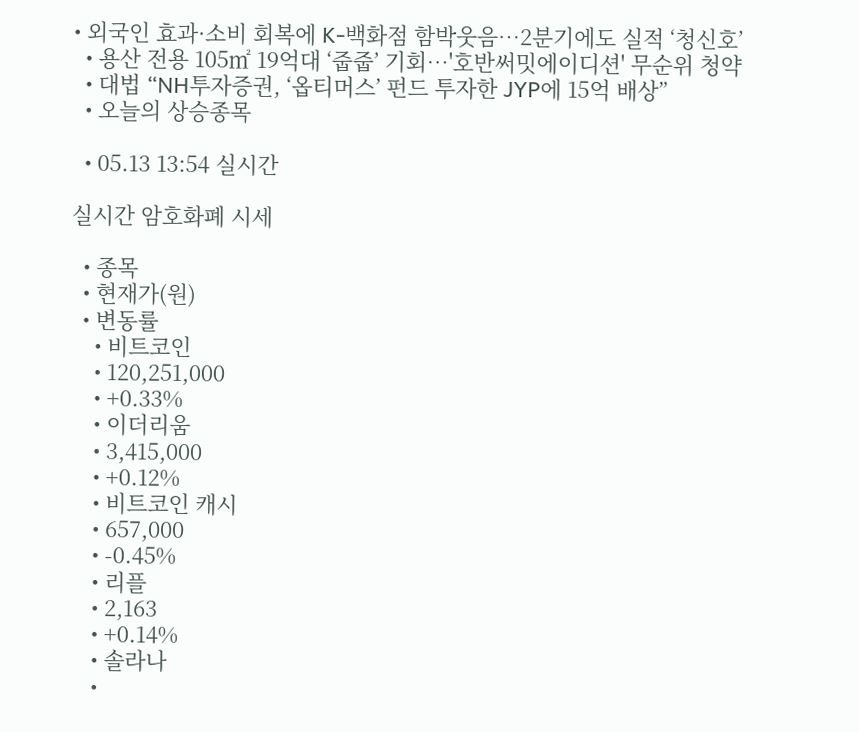• 외국인 효과·소비 회복에 K-백화점 함박웃음⋯2분기에도 실적 ‘청신호’
  • 용산 전용 105㎡ 19억대 ‘줍줍’ 기회…'호반써밋에이디션' 무순위 청약
  • 대법 “NH투자증권, ‘옵티머스’ 펀드 투자한 JYP에 15억 배상”
  • 오늘의 상승종목

  • 05.13 13:54 실시간

실시간 암호화폐 시세

  • 종목
  • 현재가(원)
  • 변동률
    • 비트코인
    • 120,251,000
    • +0.33%
    • 이더리움
    • 3,415,000
    • +0.12%
    • 비트코인 캐시
    • 657,000
    • -0.45%
    • 리플
    • 2,163
    • +0.14%
    • 솔라나
    •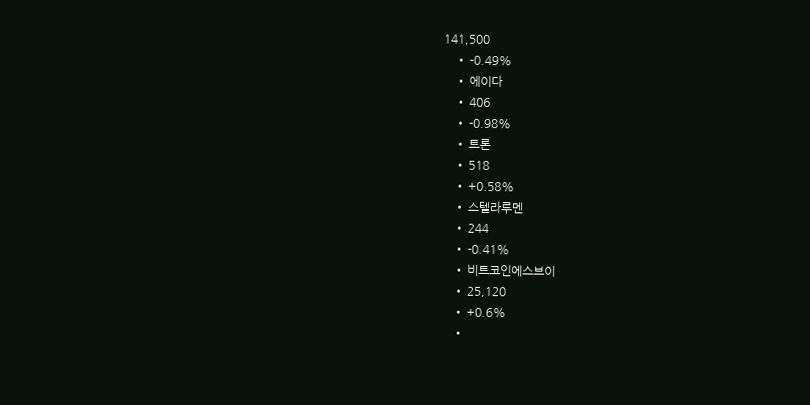141,500
    • -0.49%
    • 에이다
    • 406
    • -0.98%
    • 트론
    • 518
    • +0.58%
    • 스텔라루멘
    • 244
    • -0.41%
    • 비트코인에스브이
    • 25,120
    • +0.6%
    •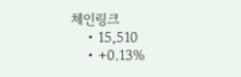체인링크
    • 15,510
    • +0.13%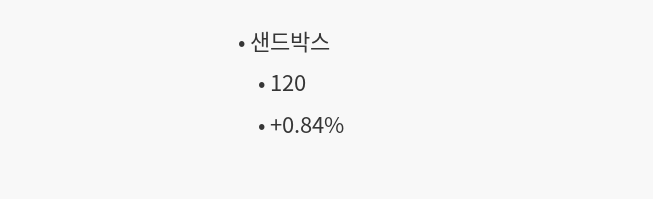• 샌드박스
    • 120
    • +0.84%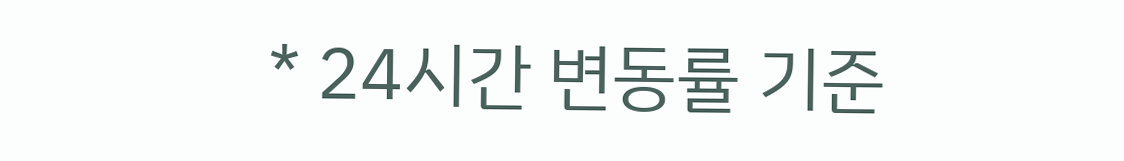* 24시간 변동률 기준